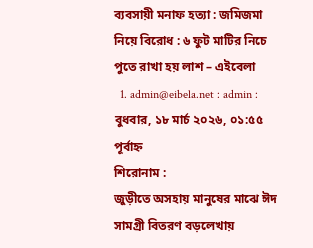ব্যবসায়ী মনাফ হত্যা : জমিজমা নিয়ে বিরোধ : ৬ ফুট মাটির নিচে পুতে রাখা হয় লাশ – এইবেলা
  1. admin@eibela.net : admin :
বুধবার, ১৮ মার্চ ২০২৬, ০১:৫৫ পূর্বাহ্ন
শিরোনাম :
জুড়ীতে অসহায় মানুষের মাঝে ঈদ সামগ্রী বিতরণ বড়লেখায়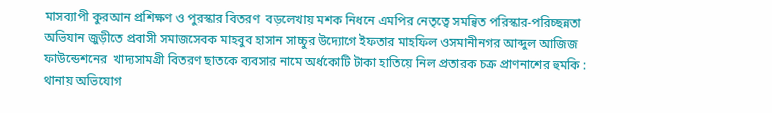মাসব্যাপী কুরআন প্রশিক্ষণ ও পুরস্কার বিতরণ  বড়লেখায় মশক নিধনে এমপির নেতৃত্বে সমন্বিত পরিস্কার-পরিচ্ছন্নতা অভিযান জুড়ীতে প্রবাসী সমাজসেবক মাহবুব হাসান সাচ্চুর উদ্যোগে ইফতার মাহফিল ওসমানীনগর আব্দুল আজিজ ফাউন্ডেশনের  খাদ্যসামগ্রী বিতরণ ছাতকে ব্যবসার নামে অর্ধকোটি টাকা হাতিয়ে নিল প্রতারক চক্র প্রাণনাশের হুমকি : থানায় অভিযোগ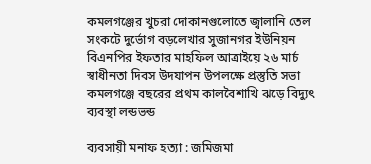কমলগঞ্জের খুচরা দোকানগুলোতে জ্বালানি তেল সংকটে দুর্ভোগ বড়লেখার সুজানগর ইউনিয়ন বিএনপির ইফতার মাহফিল আত্রাইয়ে ২৬ মার্চ স্বাধীনতা দিবস উদযাপন উপলক্ষে প্রস্তুতি সভা কমলগঞ্জে বছরের প্রথম কালবৈশাখি ঝড়ে বিদ্যুৎ ব্যবস্থা লন্ডভন্ড

ব্যবসায়ী মনাফ হত্যা : জমিজমা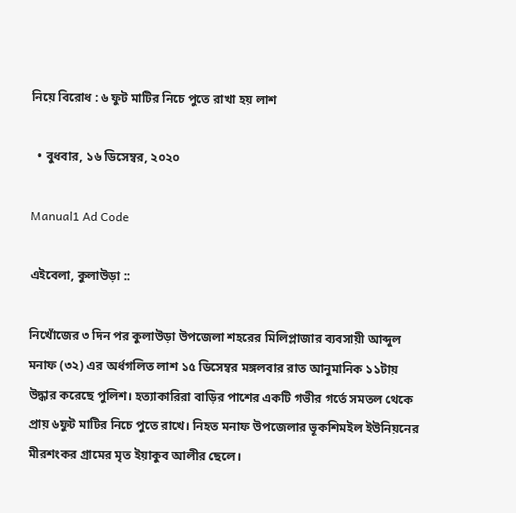নিয়ে বিরোধ : ৬ ফুট মাটির নিচে পুতে রাখা হয় লাশ

  • বুধবার, ১৬ ডিসেম্বর, ২০২০

Manual1 Ad Code

এইবেলা, কুলাউড়া ::

নিখোঁজের ৩ দিন পর কুলাউড়া উপজেলা শহরের মিলিপ্লাজার ব্যবসায়ী আব্দুল মনাফ (৩২) এর অর্ধগলিত লাশ ১৫ ডিসেম্বর মঙ্গলবার রাত আনুমানিক ১১টায় উদ্ধার করেছে পুলিশ। হত্যাকারিরা বাড়ির পাশের একটি গভীর গর্তে সমতল থেকে প্রায় ৬ফুট মাটির নিচে পুতে রাখে। নিহত মনাফ উপজেলার ভূকশিমইল ইউনিয়নের মীরশংকর গ্রামের মৃত ইয়াকুব আলীর ছেলে।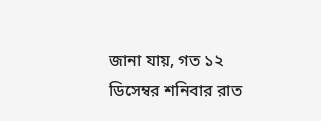জানা যায়, গত ১২ ডিসেম্বর শনিবার রাত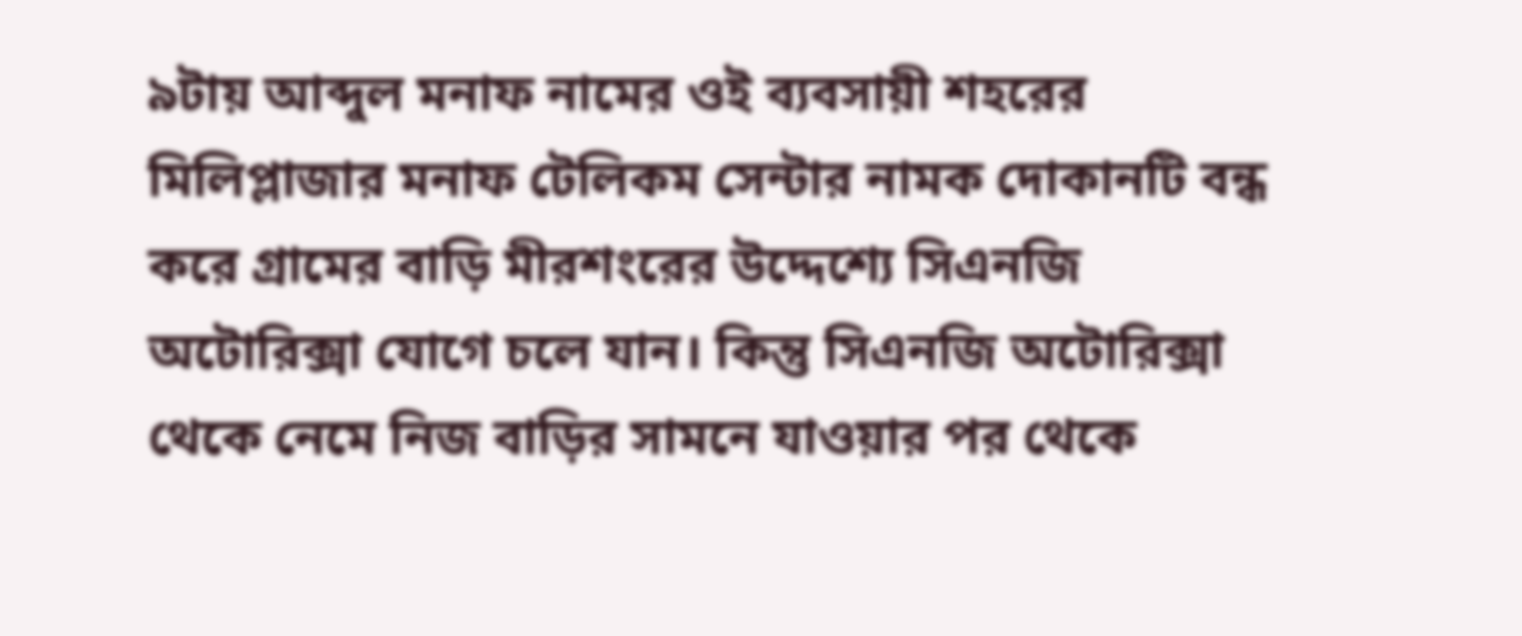৯টায় আব্দুল মনাফ নামের ওই ব্যবসায়ী শহরের মিলিপ্লাজার মনাফ টেলিকম সেন্টার নামক দোকানটি বন্ধ করে গ্রামের বাড়ি মীরশংরের উদ্দেশ্যে সিএনজি অটোরিক্সা যোগে চলে যান। কিন্তু সিএনজি অটোরিক্সা থেকে নেমে নিজ বাড়ির সামনে যাওয়ার পর থেকে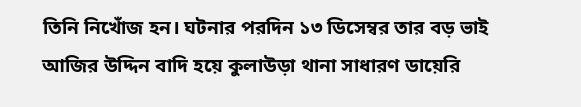তিনি নিখোঁজ হন। ঘটনার পরদিন ১৩ ডিসেম্বর তার বড় ভাই আজির উদ্দিন বাদি হয়ে কুলাউড়া থানা সাধারণ ডায়েরি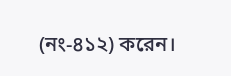(নং-৪১২) করেন।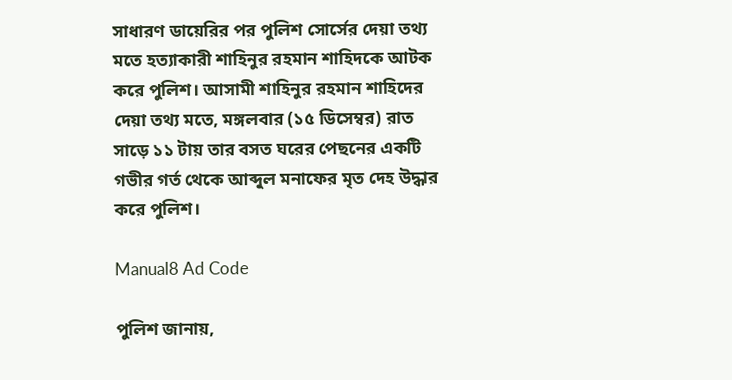সাধারণ ডায়েরির পর পুলিশ সোর্সের দেয়া তথ্য মতে হত্যাকারী শাহিনুর রহমান শাহিদকে আটক করে পুলিশ। আসামী শাহিনুর রহমান শাহিদের দেয়া তথ্য মতে, মঙ্গলবার (১৫ ডিসেম্বর) রাত সাড়ে ১১ টায় তার বসত ঘরের পেছনের একটি গভীর গর্ত থেকে আব্দুল মনাফের মৃত দেহ উদ্ধার করে পুলিশ।

Manual8 Ad Code

পুলিশ জানায়,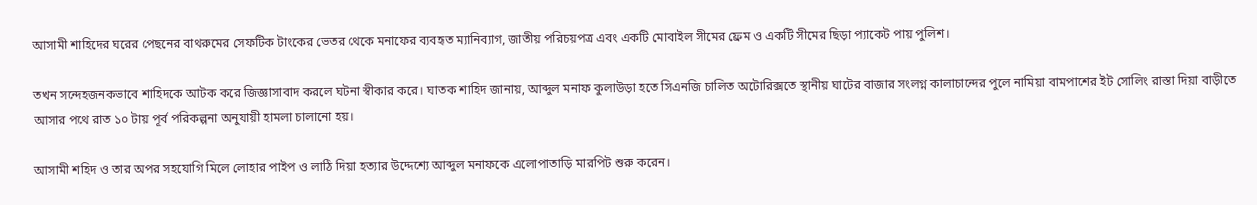আসামী শাহিদের ঘরের পেছনের বাথরুমের সেফটিক টাংকের ভেতর থেকে মনাফের ব্যবহৃত ম্যানিব্যাগ, জাতীয় পরিচয়পত্র এবং একটি মোবাইল সীমের ফ্রেম ও একটি সীমের ছিড়া প্যাকেট পায় পুলিশ।

তখন সন্দেহজনকভাবে শাহিদকে আটক করে জিজ্ঞাসাবাদ করলে ঘটনা স্বীকার করে। ঘাতক শাহিদ জানায়, আব্দুল মনাফ কুলাউড়া হতে সিএনজি চালিত অটোরিক্সতে স্থানীয় ঘাটের বাজার সংলগ্ন কালাচান্দের পুলে নামিয়া বামপাশের ইট সোলিং রাস্তা দিয়া বাড়ীতে আসার পথে রাত ১০ টায় পূর্ব পরিকল্পনা অনুযায়ী হামলা চালানো হয়।

আসামী শহিদ ও তার অপর সহযোগি মিলে লোহার পাইপ ও লাঠি দিয়া হত্যার উদ্দেশ্যে আব্দুল মনাফকে এলোপাতাড়ি মারপিট শুরু করেন।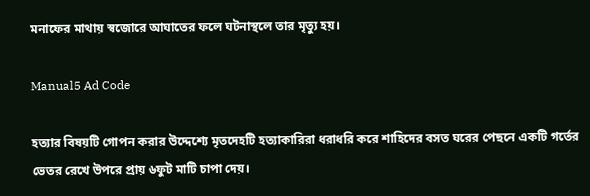মনাফের মাথায় স্বজোরে আঘাতের ফলে ঘটনাস্থলে তার মৃত্যু হয়।

Manual5 Ad Code

হত্যার বিষয়টি গোপন করার উদ্দেশ্যে মৃতদেহটি হত্যাকারিরা ধরাধরি করে শাহিদের বসত ঘরের পেছনে একটি গর্তের ভেতর রেখে উপরে প্রায় ৬ফুট মাটি চাপা দেয়।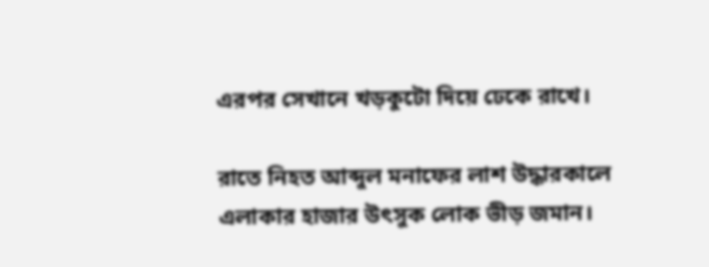এরপর সেখানে খড়কুটো দিয়ে ঢেকে রাখে।

রাতে নিহত আব্দুল মনাফের লাশ উদ্ধারকালে এলাকার হাজার উৎসুক লোক ভীড় জমান।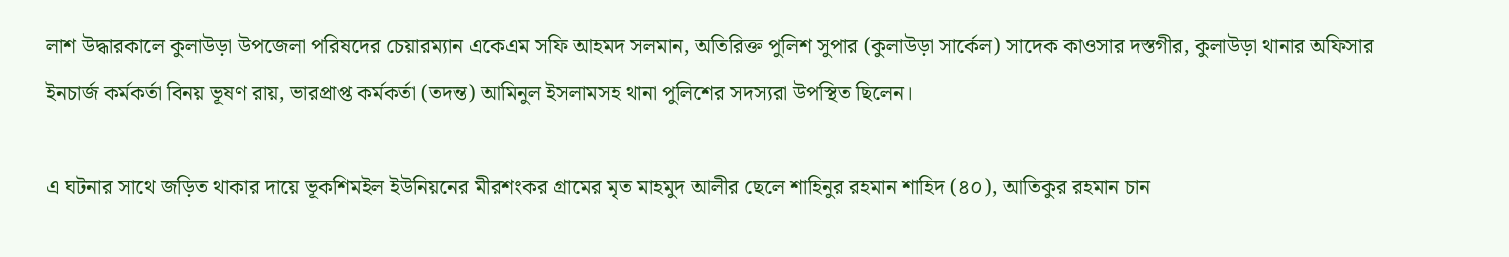লাশ উদ্ধারকালে কুলাউড়া উপজেলা পরিষদের চেয়ারম্যান একেএম সফি আহমদ সলমান, অতিরিক্ত পুলিশ সুপার (কুলাউড়া সার্কেল) সাদেক কাওসার দস্তগীর, কুলাউড়া থানার অফিসার ইনচার্জ কর্মকর্তা বিনয় ভূষণ রায়, ভারপ্রাপ্ত কর্মকর্তা (তদন্ত) আমিনুল ইসলামসহ থানা পুলিশের সদস্যরা উপস্থিত ছিলেন।

এ ঘটনার সাথে জড়িত থাকার দায়ে ভূকশিমইল ইউনিয়নের মীরশংকর গ্রামের মৃত মাহমুদ আলীর ছেলে শাহিনুর রহমান শাহিদ (৪০), আতিকুর রহমান চান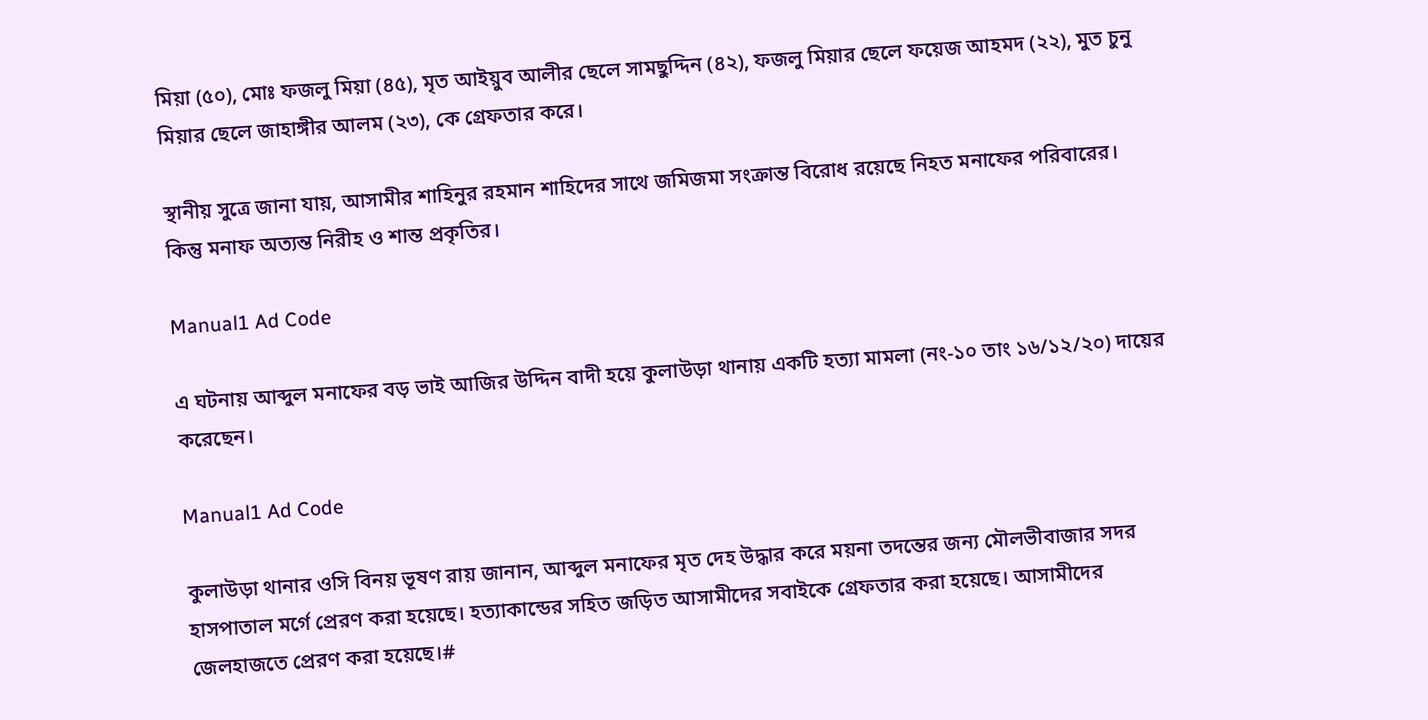মিয়া (৫০), মোঃ ফজলু মিয়া (৪৫), মৃত আইয়ুব আলীর ছেলে সামছুদ্দিন (৪২), ফজলু মিয়ার ছেলে ফয়েজ আহমদ (২২), মুত চুনু মিয়ার ছেলে জাহাঙ্গীর আলম (২৩), কে গ্রেফতার করে।

স্থানীয় সুত্রে জানা যায়, আসামীর শাহিনুর রহমান শাহিদের সাথে জমিজমা সংক্রান্ত বিরোধ রয়েছে নিহত মনাফের পরিবারের। কিন্তু মনাফ অত্যন্ত নিরীহ ও শান্ত প্রকৃতির।

Manual1 Ad Code

এ ঘটনায় আব্দুল মনাফের বড় ভাই আজির উদ্দিন বাদী হয়ে কুলাউড়া থানায় একটি হত্যা মামলা (নং-১০ তাং ১৬/১২/২০) দায়ের করেছেন।

Manual1 Ad Code

কুলাউড়া থানার ওসি বিনয় ভূষণ রায় জানান, আব্দুল মনাফের মৃত দেহ উদ্ধার করে ময়না তদন্তের জন্য মৌলভীবাজার সদর হাসপাতাল মর্গে প্রেরণ করা হয়েছে। হত্যাকান্ডের সহিত জড়িত আসামীদের সবাইকে গ্রেফতার করা হয়েছে। আসামীদের জেলহাজতে প্রেরণ করা হয়েছে।#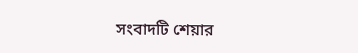সংবাদটি শেয়ার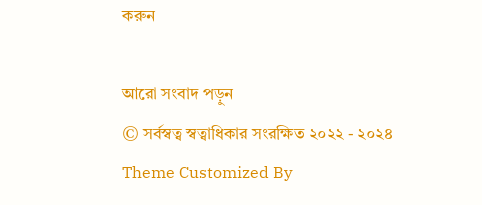করুন

আরো সংবাদ পড়ুন
© সর্বস্বত্ব স্বত্বাধিকার সংরক্ষিত ২০২২ - ২০২৪
Theme Customized By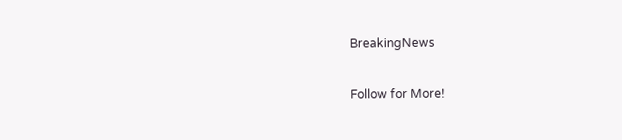BreakingNews

Follow for More!